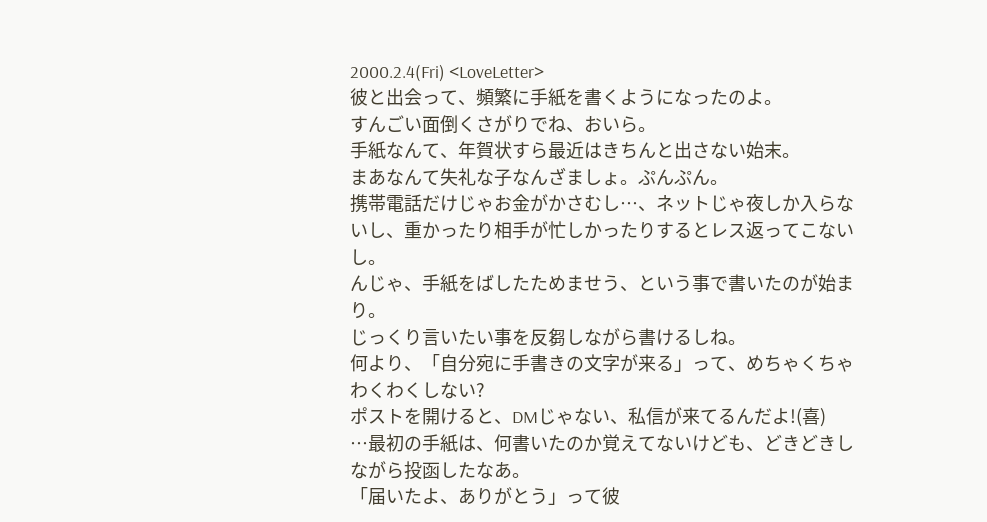2000.2.4(Fri) <LoveLetter>
彼と出会って、頻繁に手紙を書くようになったのよ。
すんごい面倒くさがりでね、おいら。
手紙なんて、年賀状すら最近はきちんと出さない始末。
まあなんて失礼な子なんざましょ。ぷんぷん。
携帯電話だけじゃお金がかさむし…、ネットじゃ夜しか入らないし、重かったり相手が忙しかったりするとレス返ってこないし。
んじゃ、手紙をばしたためませう、という事で書いたのが始まり。
じっくり言いたい事を反芻しながら書けるしね。
何より、「自分宛に手書きの文字が来る」って、めちゃくちゃわくわくしない?
ポストを開けると、DMじゃない、私信が来てるんだよ!(喜)
…最初の手紙は、何書いたのか覚えてないけども、どきどきしながら投函したなあ。
「届いたよ、ありがとう」って彼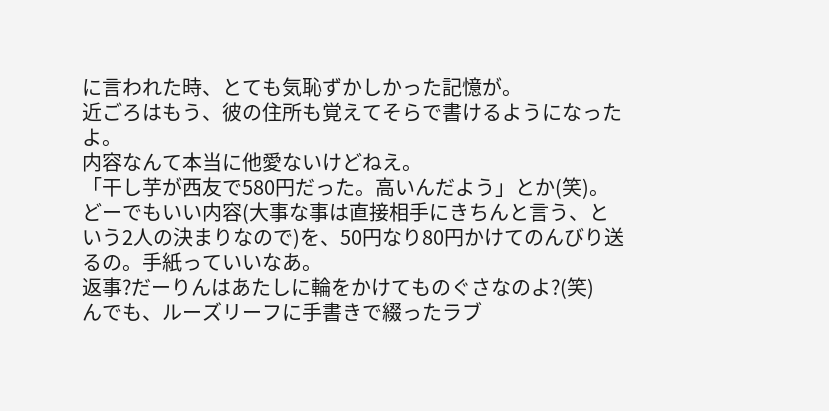に言われた時、とても気恥ずかしかった記憶が。
近ごろはもう、彼の住所も覚えてそらで書けるようになったよ。
内容なんて本当に他愛ないけどねえ。
「干し芋が西友で580円だった。高いんだよう」とか(笑)。
どーでもいい内容(大事な事は直接相手にきちんと言う、という2人の決まりなので)を、50円なり80円かけてのんびり送るの。手紙っていいなあ。
返事?だーりんはあたしに輪をかけてものぐさなのよ?(笑)
んでも、ルーズリーフに手書きで綴ったラブ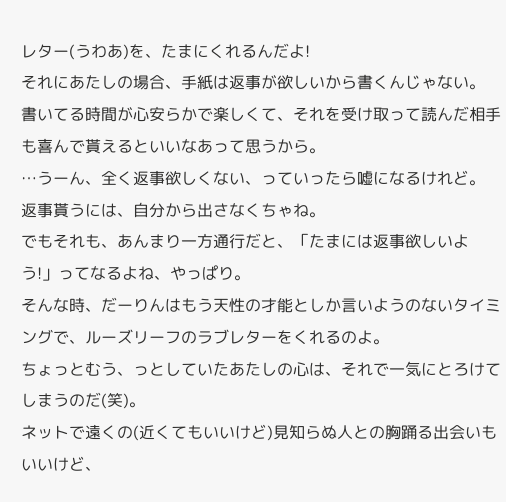レター(うわあ)を、たまにくれるんだよ!
それにあたしの場合、手紙は返事が欲しいから書くんじゃない。
書いてる時間が心安らかで楽しくて、それを受け取って読んだ相手も喜んで貰えるといいなあって思うから。
…うーん、全く返事欲しくない、っていったら嘘になるけれど。
返事貰うには、自分から出さなくちゃね。
でもそれも、あんまり一方通行だと、「たまには返事欲しいよう!」ってなるよね、やっぱり。
そんな時、だーりんはもう天性の才能としか言いようのないタイミングで、ルーズリーフのラブレターをくれるのよ。
ちょっとむう、っとしていたあたしの心は、それで一気にとろけてしまうのだ(笑)。
ネットで遠くの(近くてもいいけど)見知らぬ人との胸踊る出会いもいいけど、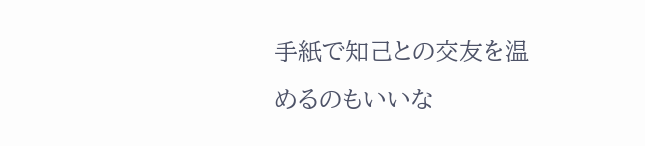手紙で知己との交友を温めるのもいいな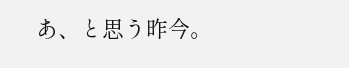あ、と思う昨今。